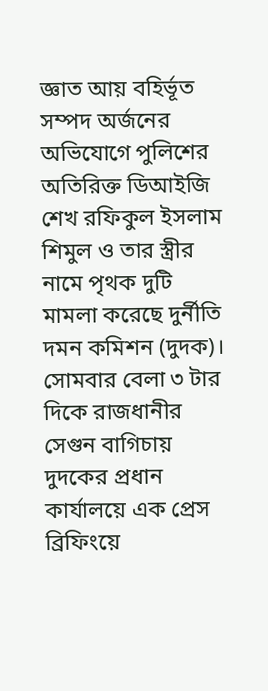জ্ঞাত আয় বহির্ভূত সম্পদ অর্জনের অভিযোগে পুলিশের অতিরিক্ত ডিআইজি শেখ রফিকুল ইসলাম শিমুল ও তার স্ত্রীর নামে পৃথক দুটি মামলা করেছে দুর্নীতি দমন কমিশন (দুদক)। সোমবার বেলা ৩ টার দিকে রাজধানীর সেগুন বাগিচায় দুদকের প্রধান কার্যালয়ে এক প্রেস ব্রিফিংয়ে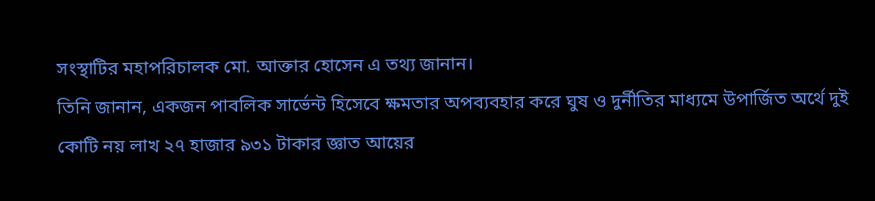সংস্থাটির মহাপরিচালক মো. আক্তার হোসেন এ তথ্য জানান।
তিনি জানান, একজন পাবলিক সার্ভেন্ট হিসেবে ক্ষমতার অপব্যবহার করে ঘুষ ও দুর্নীতির মাধ্যমে উপার্জিত অর্থে দুই কোটি নয় লাখ ২৭ হাজার ৯৩১ টাকার জ্ঞাত আয়ের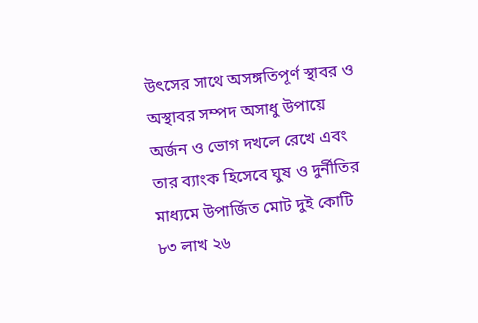উৎসের সাথে অসঙ্গতিপূর্ণ স্থাবর ও অস্থাবর সম্পদ অসাধু উপায়ে অর্জন ও ভোগ দখলে রেখে এবং তার ব্যাংক হিসেবে ঘুষ ও দুর্নীতির মাধ্যমে উপার্জিত মোট দুই কোটি ৮৩ লাখ ২৬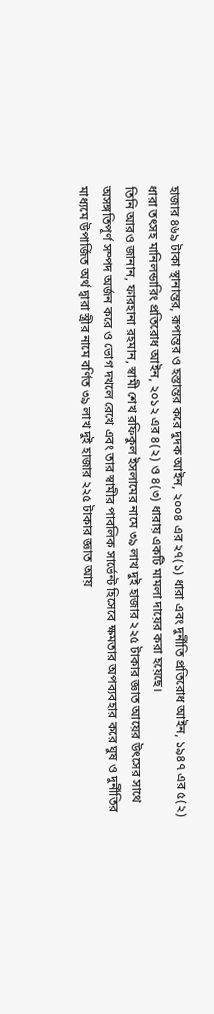হাজার ৪৬৯ টাকা স্থানান্তর, রূপান্তর ও হস্তান্তর করে দুদক আইন, ২০০৪ এর ২৭(১) ধারা এবং দুর্নীতি প্রতিরোধ আইন, ১৯৪৭ এর ৫(২) ধারা তৎসহ মানিলন্ডারিং প্রতিরোধ আইন, ২০১২ এর ৪(২) ও ৪(৩) ধারায় একটি মামলা দায়ের করা হয়েছে।
তিনি আরও জানান, ফারহানা রহমান, স্বামী শেখ রফিকুল ইসলামের নামে ৩৯ লাখ দুই হাজার ২২৫ টাকার জ্ঞাত আয়ের উৎসের সাথে অসঙ্গতিপূর্ণ সম্পদ অর্জন করে ও ভোগ দখলে রেখে এবং তার স্বামীর পাবলিক সার্ভেন্ট হিসেবে ক্ষমতার অপব্যবহার করে ঘুষ ও দুর্নীতির মাধ্যমে উপার্জিত অর্থ দ্বারা স্ত্রীর নামে বর্ণিত ৩৯ লাখ দুই হাজার ২২৫ টাকার জ্ঞাত আয়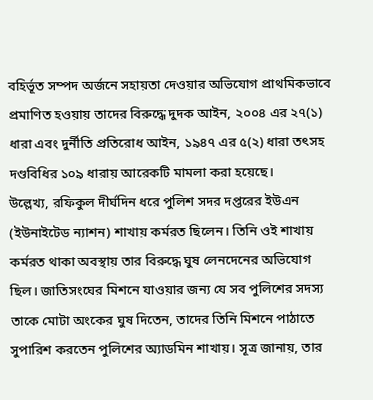বহির্ভূত সম্পদ অর্জনে সহায়তা দেওয়ার অভিযোগ প্রাথমিকভাবে প্রমাণিত হওয়ায় তাদের বিরুদ্ধে দুদক আইন, ২০০৪ এর ২৭(১) ধারা এবং দুর্নীতি প্রতিরোধ আইন, ১৯৪৭ এর ৫(২) ধারা তৎসহ দণ্ডবিধির ১০৯ ধারায় আরেকটি মামলা করা হয়েছে।
উল্লেখ্য, রফিকুল দীর্ঘদিন ধরে পুলিশ সদর দপ্তরের ইউএন (ইউনাইটেড ন্যাশন) শাখায় কর্মরত ছিলেন। তিনি ওই শাখায় কর্মরত থাকা অবস্থায় তার বিরুদ্ধে ঘুষ লেনদেনের অভিযোগ ছিল। জাতিসংঘের মিশনে যাওয়ার জন্য যে সব পুলিশের সদস্য তাকে মোটা অংকের ঘুষ দিতেন, তাদের তিনি মিশনে পাঠাতে সুপারিশ করতেন পুলিশের অ্যাডমিন শাখায়। সূত্র জানায়, তার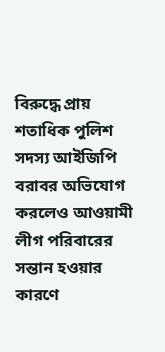বিরুদ্ধে প্রায় শতাধিক পুলিশ সদস্য আইজিপি বরাবর অভিযোগ করলেও আওয়ামী লীগ পরিবারের সন্তান হওয়ার কারণে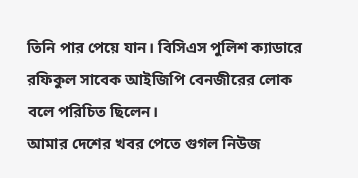তিনি পার পেয়ে যান। বিসিএস পুলিশ ক্যাডারে রফিকুল সাবেক আইজিপি বেনজীরের লোক বলে পরিচিত ছিলেন।
আমার দেশের খবর পেতে গুগল নিউজ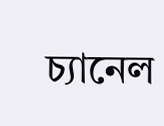চ্যানেল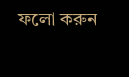ফলো করুন